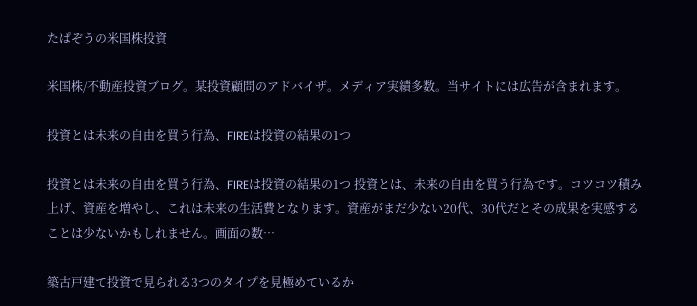たぱぞうの米国株投資

米国株/不動産投資ブログ。某投資顧問のアドバイザ。メディア実績多数。当サイトには広告が含まれます。

投資とは未来の自由を買う行為、FIREは投資の結果の1つ

投資とは未来の自由を買う行為、FIREは投資の結果の1つ 投資とは、未来の自由を買う行為です。コツコツ積み上げ、資産を増やし、これは未来の生活費となります。資産がまだ少ない20代、30代だとその成果を実感することは少ないかもしれません。画面の数…

築古戸建て投資で見られる3つのタイプを見極めているか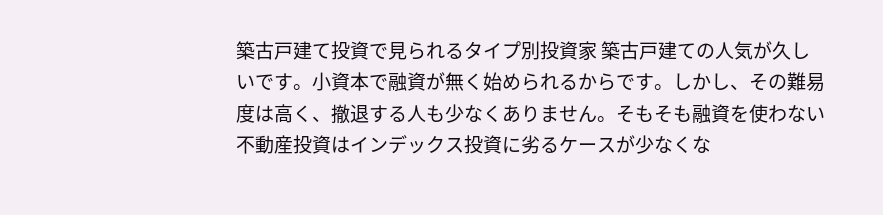築古戸建て投資で見られるタイプ別投資家 築古戸建ての人気が久しいです。小資本で融資が無く始められるからです。しかし、その難易度は高く、撤退する人も少なくありません。そもそも融資を使わない不動産投資はインデックス投資に劣るケースが少なくな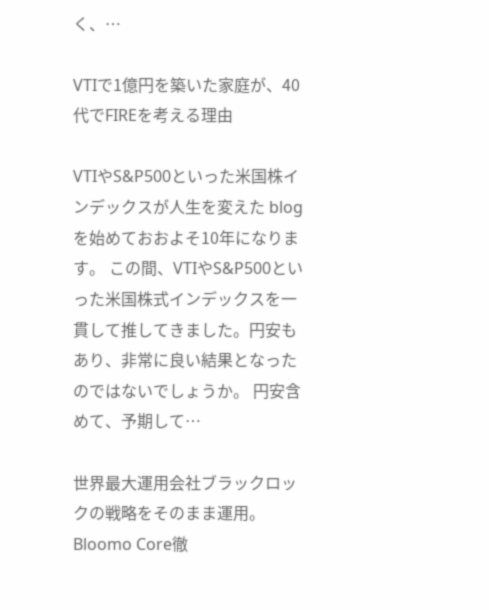く、…

VTIで1億円を築いた家庭が、40代でFIREを考える理由

VTIやS&P500といった米国株インデックスが人生を変えた blogを始めておおよそ10年になります。 この間、VTIやS&P500といった米国株式インデックスを一貫して推してきました。円安もあり、非常に良い結果となったのではないでしょうか。 円安含めて、予期して…

世界最大運用会社ブラックロックの戦略をそのまま運用。Bloomo Core徹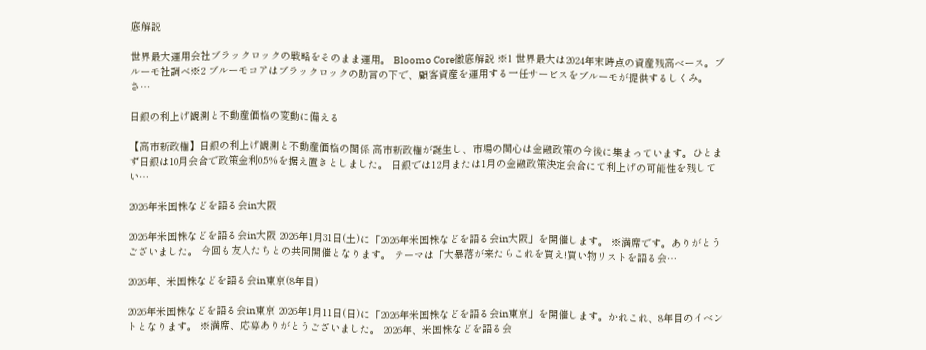底解説

世界最大運用会社ブラックロックの戦略をそのまま運用。 Bloomo Core徹底解説 ※1 世界最大は2024年末時点の資産残高ベース。ブルーモ社調べ※2 ブルーモコアはブラックロックの助言の下で、顧客資産を運用する一任サービスをブルーモが提供するしくみ。 さ…

日銀の利上げ観測と不動産価格の変動に備える

【高市新政権】日銀の利上げ観測と不動産価格の関係 高市新政権が誕生し、市場の関心は金融政策の今後に集まっています。ひとまず日銀は10月会合で政策金利0.5%を据え置きとしました。 日銀では12月または1月の金融政策決定会合にて利上げの可能性を残してい…

2026年米国株などを語る会in大阪

2026年米国株などを語る会in大阪 2026年1月31日(土)に「2026年米国株などを語る会in大阪」を開催します。 ※満席です。ありがとうございました。 今回も友人たちとの共同開催となります。 テーマは「大暴落が来たらこれを買え!買い物リストを語る会…

2026年、米国株などを語る会in東京(8年目)

2026年米国株などを語る会in東京 2026年1月11日(日)に「2026年米国株などを語る会in東京」を開催します。かれこれ、8年目のイベントとなります。 ※満席、応募ありがとうございました。 2026年、米国株などを語る会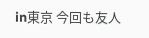in東京 今回も友人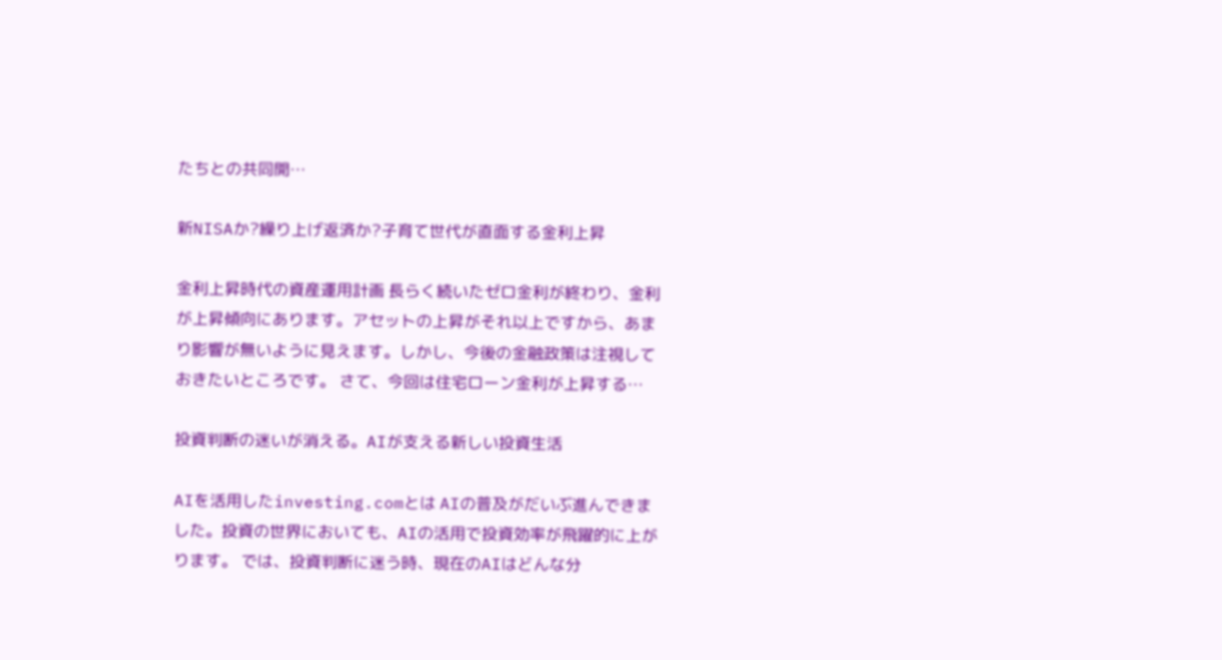たちとの共同開…

新NISAか?繰り上げ返済か?子育て世代が直面する金利上昇

金利上昇時代の資産運用計画 長らく続いたゼロ金利が終わり、金利が上昇傾向にあります。アセットの上昇がそれ以上ですから、あまり影響が無いように見えます。しかし、今後の金融政策は注視しておきたいところです。 さて、今回は住宅ローン金利が上昇する…

投資判断の迷いが消える。AIが支える新しい投資生活

AIを活用したinvesting.comとは AIの普及がだいぶ進んできました。投資の世界においても、AIの活用で投資効率が飛躍的に上がります。 では、投資判断に迷う時、現在のAIはどんな分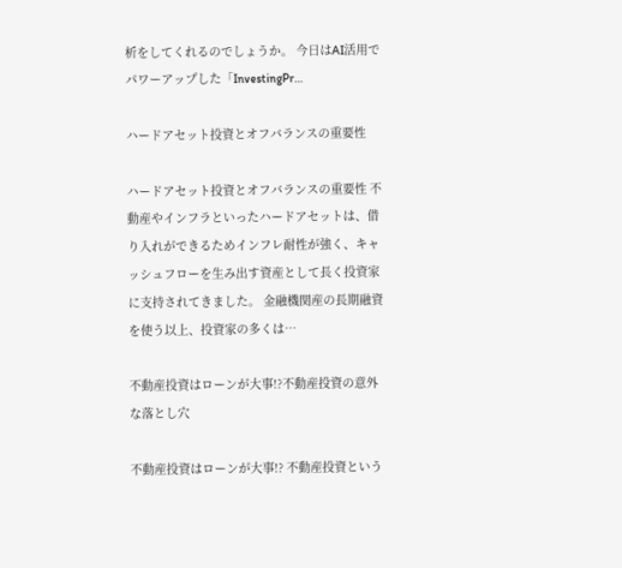析をしてくれるのでしょうか。 今日はAI活用でパワーアップした「InvestingPr…

ハードアセット投資とオフバランスの重要性

ハードアセット投資とオフバランスの重要性 不動産やインフラといったハードアセットは、借り入れができるためインフレ耐性が強く、キャッシュフローを生み出す資産として長く投資家に支持されてきました。 金融機関産の長期融資を使う以上、投資家の多くは…

不動産投資はローンが大事!?不動産投資の意外な落とし穴

不動産投資はローンが大事!? 不動産投資という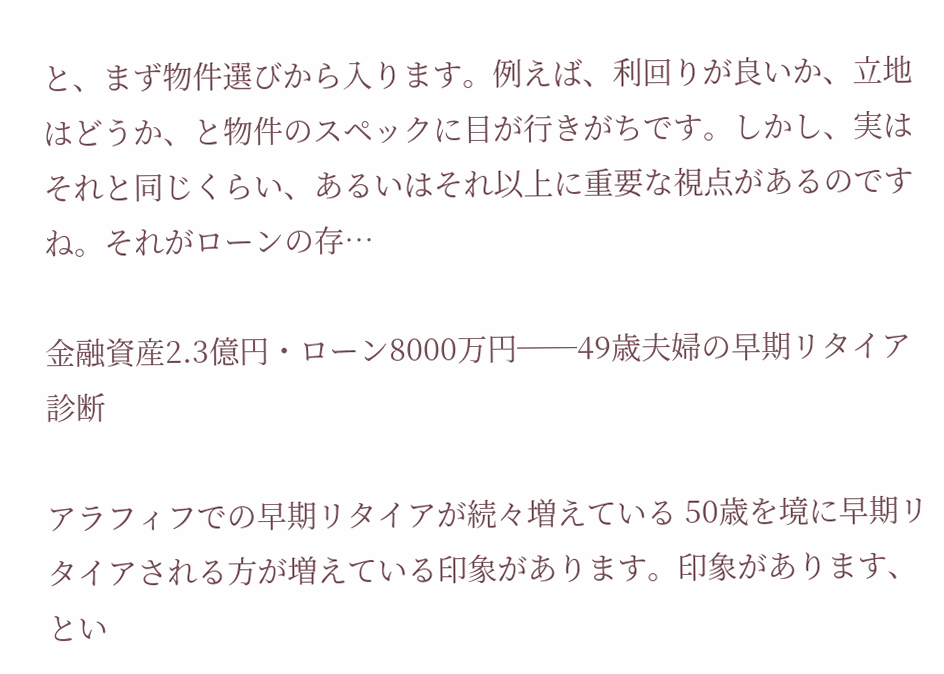と、まず物件選びから入ります。例えば、利回りが良いか、立地はどうか、と物件のスペックに目が行きがちです。しかし、実はそれと同じくらい、あるいはそれ以上に重要な視点があるのですね。それがローンの存…

金融資産2.3億円・ローン8000万円──49歳夫婦の早期リタイア診断

アラフィフでの早期リタイアが続々増えている 50歳を境に早期リタイアされる方が増えている印象があります。印象があります、とい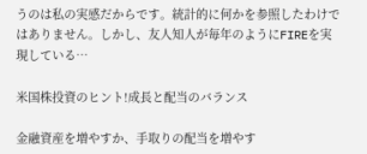うのは私の実感だからです。統計的に何かを参照したわけではありません。しかし、友人知人が毎年のようにFIREを実現している…

米国株投資のヒント!成長と配当のバランス

金融資産を増やすか、手取りの配当を増やす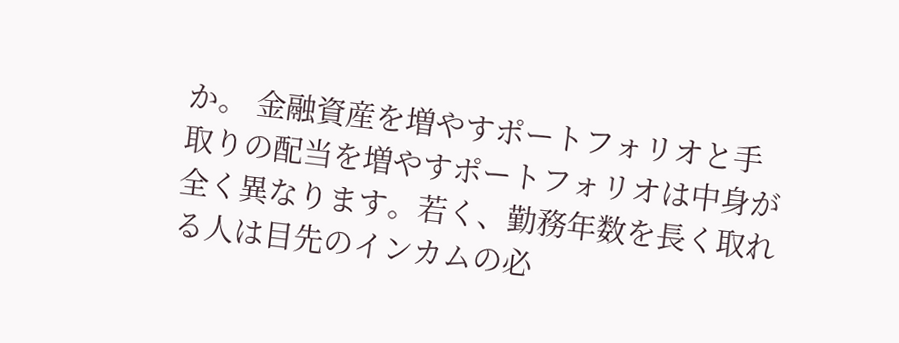か。 金融資産を増やすポートフォリオと手取りの配当を増やすポートフォリオは中身が全く異なります。若く、勤務年数を長く取れる人は目先のインカムの必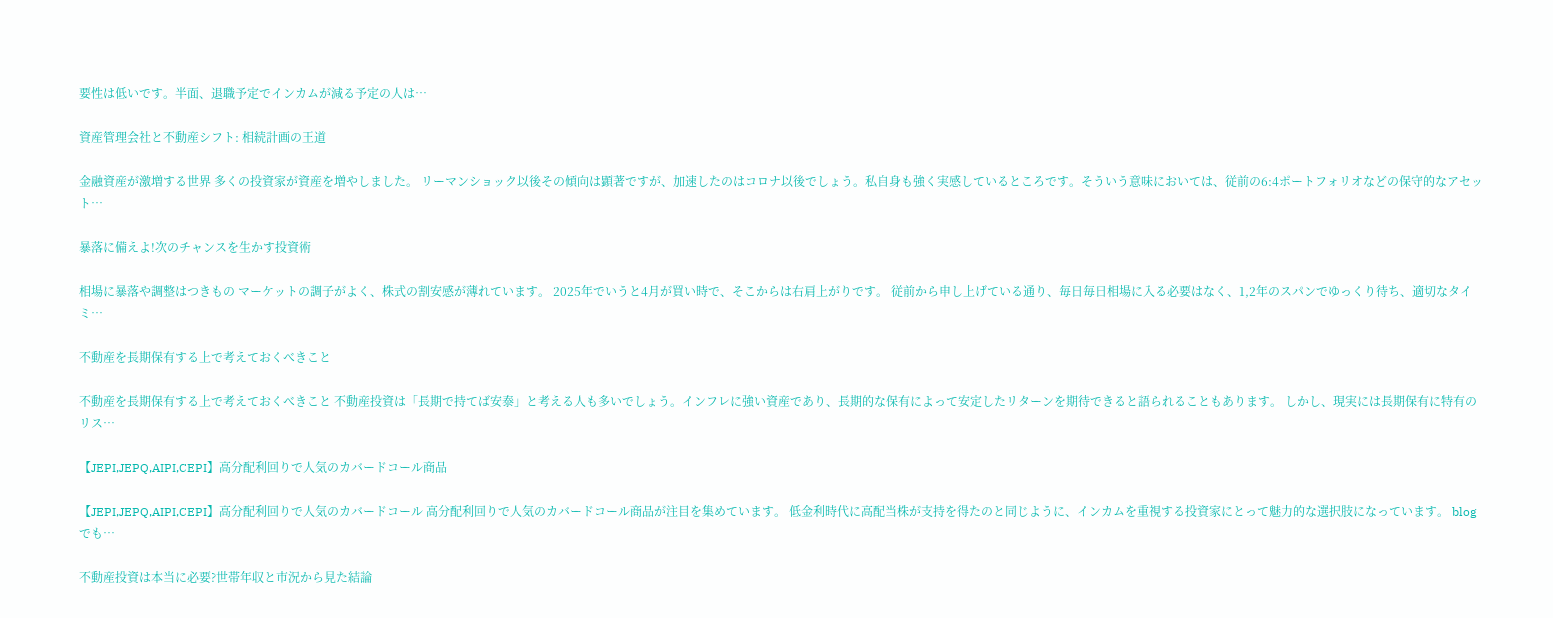要性は低いです。半面、退職予定でインカムが減る予定の人は…

資産管理会社と不動産シフト: 相続計画の王道

金融資産が激増する世界 多くの投資家が資産を増やしました。 リーマンショック以後その傾向は顕著ですが、加速したのはコロナ以後でしょう。私自身も強く実感しているところです。そういう意味においては、従前の6:4ポートフォリオなどの保守的なアセット…

暴落に備えよ!次のチャンスを生かす投資術

相場に暴落や調整はつきもの マーケットの調子がよく、株式の割安感が薄れています。 2025年でいうと4月が買い時で、そこからは右肩上がりです。 従前から申し上げている通り、毎日毎日相場に入る必要はなく、1,2年のスパンでゆっくり待ち、適切なタイミ…

不動産を長期保有する上で考えておくべきこと

不動産を長期保有する上で考えておくべきこと 不動産投資は「長期で持てば安泰」と考える人も多いでしょう。インフレに強い資産であり、長期的な保有によって安定したリターンを期待できると語られることもあります。 しかし、現実には長期保有に特有のリス…

【JEPI,JEPQ,AIPI,CEPI】高分配利回りで人気のカバードコール商品

【JEPI,JEPQ,AIPI,CEPI】高分配利回りで人気のカバードコール 高分配利回りで人気のカバードコール商品が注目を集めています。 低金利時代に高配当株が支持を得たのと同じように、インカムを重視する投資家にとって魅力的な選択肢になっています。 blogでも…

不動産投資は本当に必要?世帯年収と市況から見た結論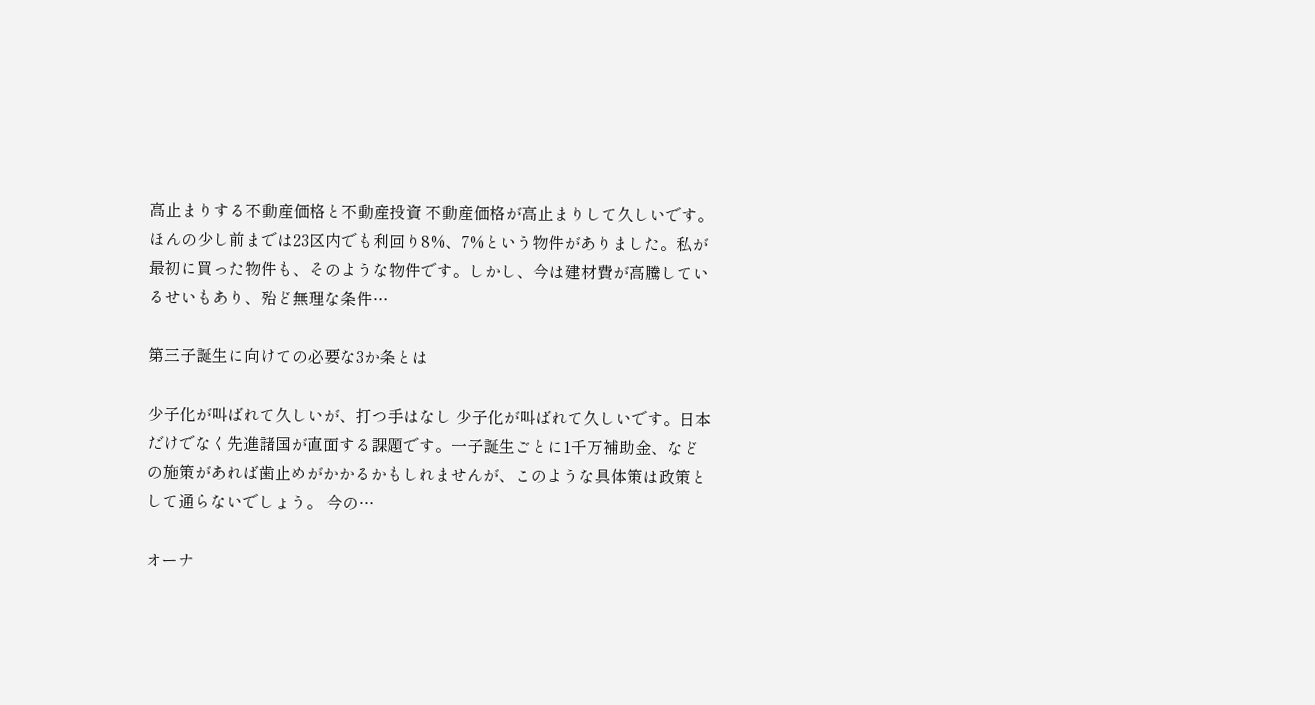高止まりする不動産価格と不動産投資 不動産価格が高止まりして久しいです。ほんの少し前までは23区内でも利回り8%、7%という物件がありました。私が最初に買った物件も、そのような物件です。しかし、今は建材費が高騰しているせいもあり、殆ど無理な条件…

第三子誕生に向けての必要な3か条とは

少子化が叫ばれて久しいが、打つ手はなし 少子化が叫ばれて久しいです。日本だけでなく先進諸国が直面する課題です。一子誕生ごとに1千万補助金、などの施策があれば歯止めがかかるかもしれませんが、このような具体策は政策として通らないでしょう。 今の…

オーナ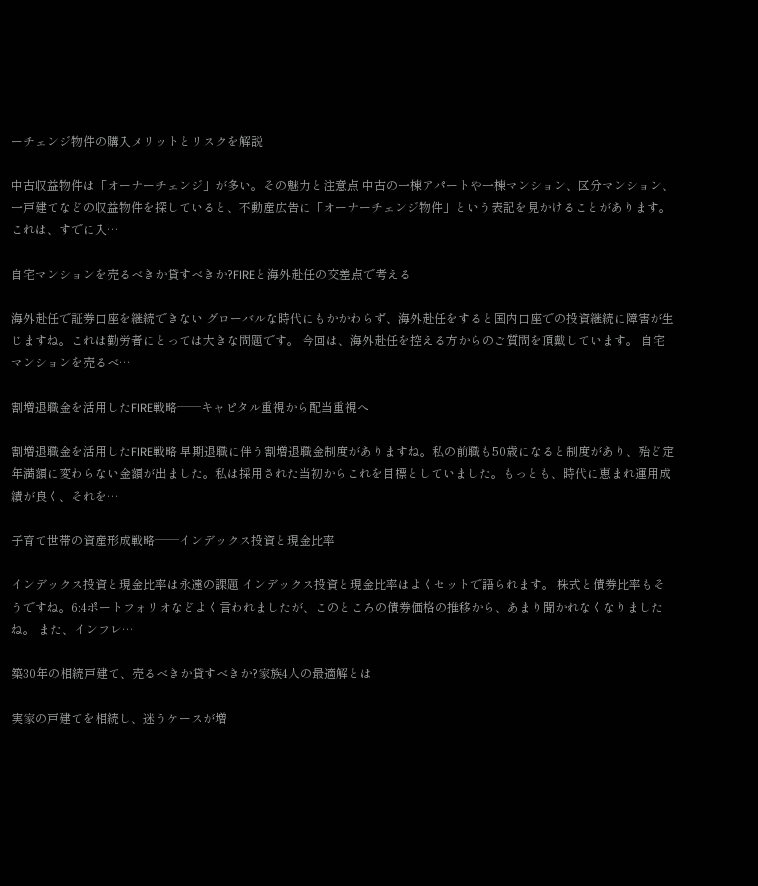ーチェンジ物件の購入メリットとリスクを解説

中古収益物件は「オーナーチェンジ」が多い。その魅力と注意点 中古の一棟アパートや一棟マンション、区分マンション、一戸建てなどの収益物件を探していると、不動産広告に「オーナーチェンジ物件」という表記を見かけることがあります。 これは、すでに入…

自宅マンションを売るべきか貸すべきか?FIREと海外赴任の交差点で考える

海外赴任で証券口座を継続できない グローバルな時代にもかかわらず、海外赴任をすると国内口座での投資継続に障害が生じますね。これは勤労者にとっては大きな問題です。 今回は、海外赴任を控える方からのご質問を頂戴しています。 自宅マンションを売るべ…

割増退職金を活用したFIRE戦略──キャピタル重視から配当重視へ

割増退職金を活用したFIRE戦略 早期退職に伴う割増退職金制度がありますね。私の前職も50歳になると制度があり、殆ど定年満額に変わらない金額が出ました。私は採用された当初からこれを目標としていました。もっとも、時代に恵まれ運用成績が良く、それを…

子育て世帯の資産形成戦略──インデックス投資と現金比率

インデックス投資と現金比率は永遠の課題 インデックス投資と現金比率はよくセットで語られます。 株式と債券比率もそうですね。6:4ポートフォリオなどよく言われましたが、このところの債券価格の推移から、あまり聞かれなくなりましたね。 また、インフレ…

築30年の相続戸建て、売るべきか貸すべきか?家族4人の最適解とは

実家の戸建てを相続し、迷うケースが増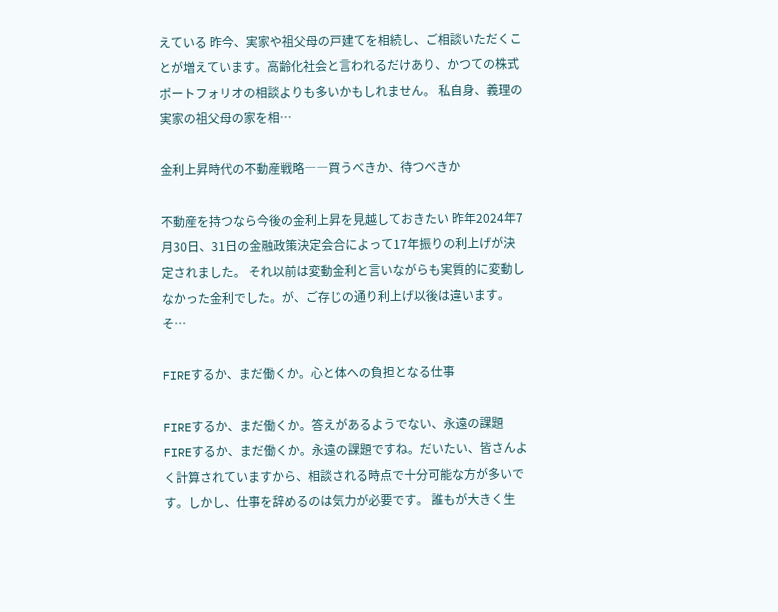えている 昨今、実家や祖父母の戸建てを相続し、ご相談いただくことが増えています。高齢化社会と言われるだけあり、かつての株式ポートフォリオの相談よりも多いかもしれません。 私自身、義理の実家の祖父母の家を相…

金利上昇時代の不動産戦略――買うべきか、待つべきか

不動産を持つなら今後の金利上昇を見越しておきたい 昨年2024年7月30日、31日の金融政策決定会合によって17年振りの利上げが決定されました。 それ以前は変動金利と言いながらも実質的に変動しなかった金利でした。が、ご存じの通り利上げ以後は違います。そ…

FIREするか、まだ働くか。心と体への負担となる仕事

FIREするか、まだ働くか。答えがあるようでない、永遠の課題 FIREするか、まだ働くか。永遠の課題ですね。だいたい、皆さんよく計算されていますから、相談される時点で十分可能な方が多いです。しかし、仕事を辞めるのは気力が必要です。 誰もが大きく生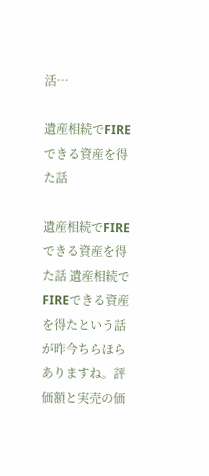活…

遺産相続でFIREできる資産を得た話

遺産相続でFIREできる資産を得た話 遺産相続でFIREできる資産を得たという話が昨今ちらほらありますね。評価額と実売の価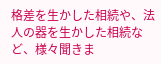格差を生かした相続や、法人の器を生かした相続など、様々聞きま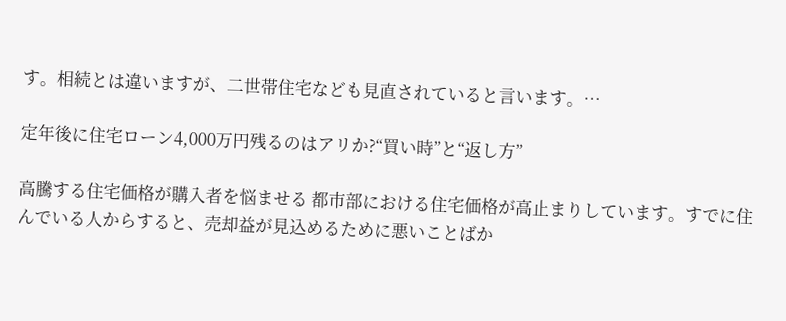す。相続とは違いますが、二世帯住宅なども見直されていると言います。…

定年後に住宅ローン4,000万円残るのはアリか?“買い時”と“返し方”

高騰する住宅価格が購入者を悩ませる 都市部における住宅価格が高止まりしています。すでに住んでいる人からすると、売却益が見込めるために悪いことばか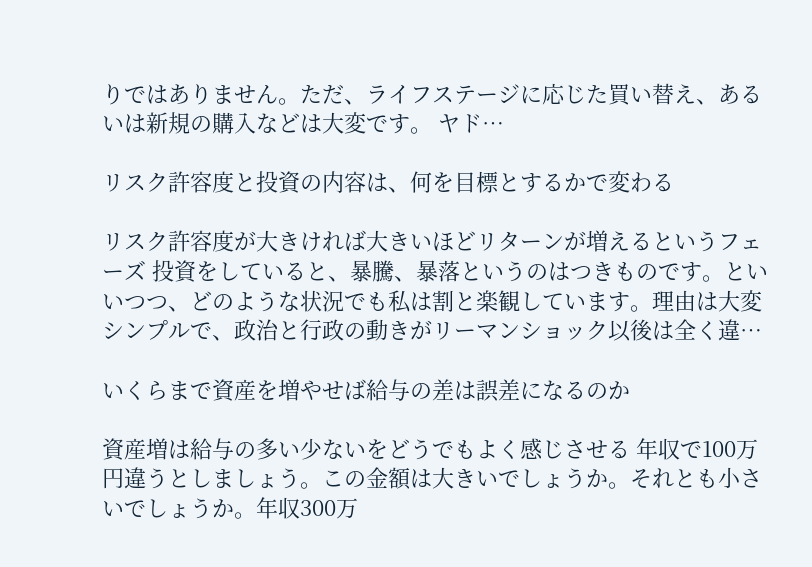りではありません。ただ、ライフステージに応じた買い替え、あるいは新規の購入などは大変です。 ヤド…

リスク許容度と投資の内容は、何を目標とするかで変わる

リスク許容度が大きければ大きいほどリターンが増えるというフェーズ 投資をしていると、暴騰、暴落というのはつきものです。といいつつ、どのような状況でも私は割と楽観しています。理由は大変シンプルで、政治と行政の動きがリーマンショック以後は全く違…

いくらまで資産を増やせば給与の差は誤差になるのか

資産増は給与の多い少ないをどうでもよく感じさせる 年収で100万円違うとしましょう。この金額は大きいでしょうか。それとも小さいでしょうか。年収300万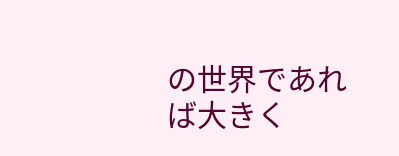の世界であれば大きく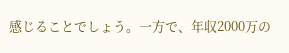感じることでしょう。一方で、年収2000万の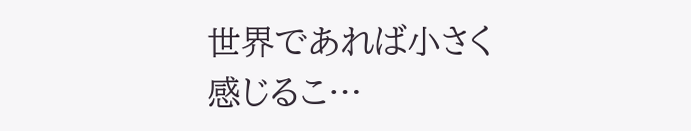世界であれば小さく感じるこ…